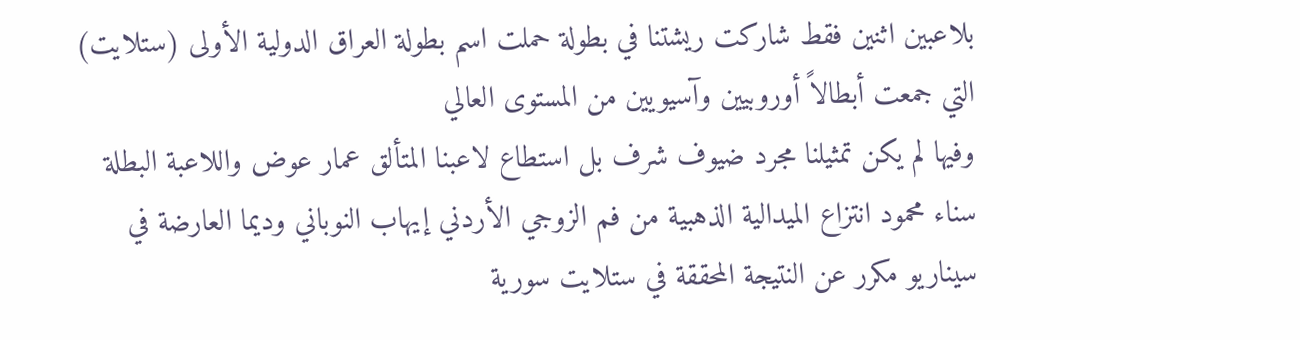بلاعبين اثنين فقط شاركت ريشتنا في بطولة حملت اسم بطولة العراق الدولية الأولى (ستلايت) التي جمعت أبطالاً أوروبيين وآسيويين من المستوى العالي
وفيها لم يكن تمثيلنا مجرد ضيوف شرف بل استطاع لاعبنا المتألق عمار عوض واللاعبة البطلة سناء محمود انتزاع الميدالية الذهبية من فم الزوجي الأردني إيهاب النوباني وديما العارضة في سيناريو مكرر عن النتيجة المحققة في ستلايت سورية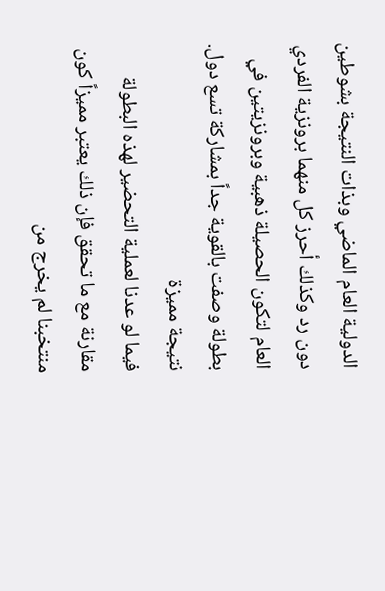الدولية العام الماضي وبذات النتيجة بشوطين دون رد وكذلك أحرز كل منهما برونزية الفردي العام لتكون الحصيلة ذهبية وبرونزيتين في بطولة وصفت بالقوية جداً بمشاركة تسع دول.
نتيجة مميزة
فيما لو عدنا لعملية التحضير لهذه البطولة مقارنة مع ما تحقق فإن ذلك يعتبر مميزاً كون منتخبنا لم يخرج من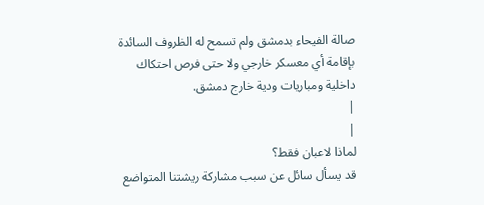صالة الفيحاء بدمشق ولم تسمح له الظروف السائدة بإقامة أي معسكر خارجي ولا حتى فرص احتكاك داخلية ومباريات ودية خارج دمشق.
|
|
لماذا لاعبان فقط؟
قد يسأل سائل عن سبب مشاركة ريشتنا المتواضع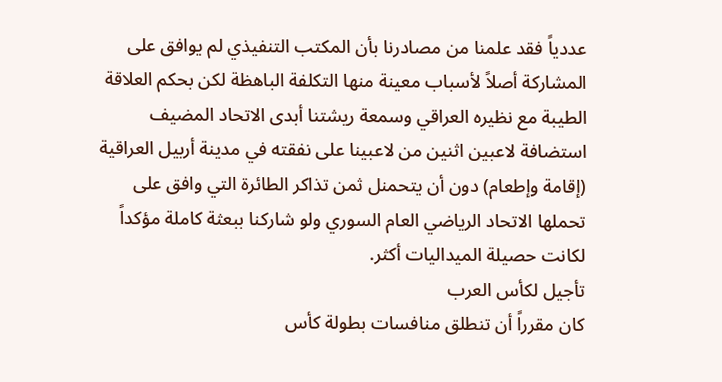عددياً فقد علمنا من مصادرنا بأن المكتب التنفيذي لم يوافق على المشاركة أصلاً لأسباب معينة منها التكلفة الباهظة لكن بحكم العلاقة الطيبة مع نظيره العراقي وسمعة ريشتنا أبدى الاتحاد المضيف استضافة لاعبين اثنين من لاعبينا على نفقته في مدينة أربيل العراقية (إقامة وإطعام) دون أن يتحمنل ثمن تذاكر الطائرة التي وافق على تحملها الاتحاد الرياضي العام السوري ولو شاركنا ببعثة كاملة مؤكداً لكانت حصيلة الميداليات أكثر.
تأجيل لكأس العرب
كان مقرراً أن تنطلق منافسات بطولة كأس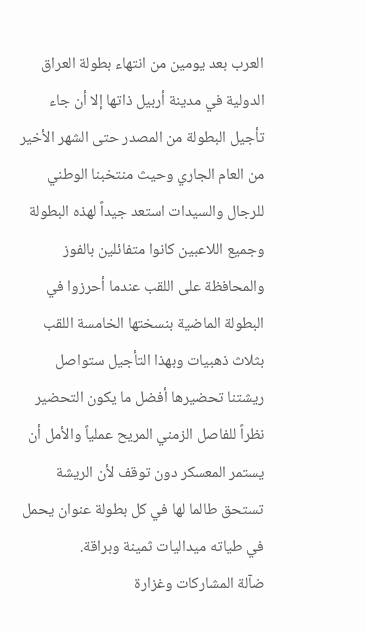العرب بعد يومين من انتهاء بطولة العراق الدولية في مدينة أربيل ذاتها إلا أن جاء تأجيل البطولة من المصدر حتى الشهر الأخير من العام الجاري وحيث منتخبنا الوطني للرجال والسيدات استعد جيداً لهذه البطولة وجميع اللاعبين كانوا متفائلين بالفوز والمحافظة على اللقب عندما أحرزوا في البطولة الماضية بنسختها الخامسة اللقب بثلاث ذهبيات وبهذا التأجيل ستواصل ريشتنا تحضيرها أفضل ما يكون التحضير نظراً للفاصل الزمني المريح عملياً والأمل أن يستمر المعسكر دون توقف لأن الريشة تستحق طالما لها في كل بطولة عنوان يحمل في طياته ميداليات ثمينة وبراقة.
ضآلة المشاركات وغزارة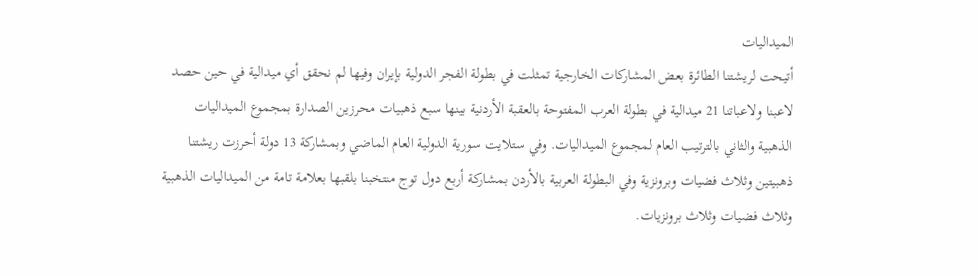الميداليات
أتيحت لريشتنا الطائرة بعض المشاركات الخارجية تمثلت في بطولة الفجر الدولية بإيران وفيها لم نحقق أي ميدالية في حين حصد لاعبنا ولاعباتنا 21 ميدالية في بطولة العرب المفتوحة بالعقبة الأردنية بينها سبع ذهبيات محرزين الصدارة بمجموع الميداليات الذهبية والثاني بالترتيب العام لمجموع الميداليات. وفي ستلايت سورية الدولية العام الماضي وبمشاركة 13 دولة أحرزت ريشتنا ذهبيتين وثلاث فضيات وبرونزية وفي البطولة العربية بالأردن بمشاركة أربع دول توج منتخبنا بلقبها بعلامة تامة من الميداليات الذهبية وثلاث فضيات وثلاث برونزيات.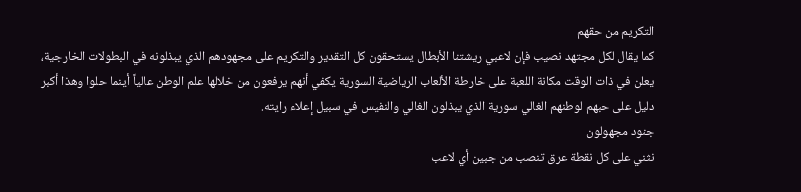التكريم من حقهم
كما يقال لكل مجتهد نصيب فإن لاعبي ريشتنا الأبطال يستحقون كل التقدير والتكريم على مجهودهم الذي يبذلونه في البطولات الخارجية، يعلن في ذات الوقت مكانة اللعبة على خارطة الألعاب الرياضية السورية يكفي أنهم يرفعون من خلالها علم الوطن عالياً أينما حلوا وهذا أكبر دليل على حبهم لوطنهم الغالي سورية الذي يبذلون الغالي والنفيس في سبيل إعلاء رايته.
جنود مجهولون
نثني على كل نقطة عرق تنصب من جبين أي لاعب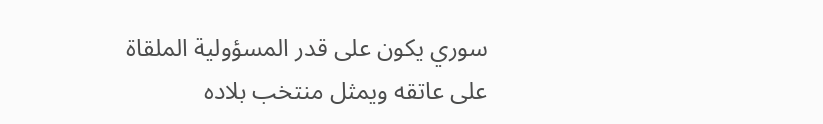سوري يكون على قدر المسؤولية الملقاة على عاتقه ويمثل منتخب بلاده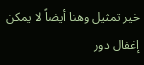خير تمثيل وهنا أيضاً لا يمكن إغفال دور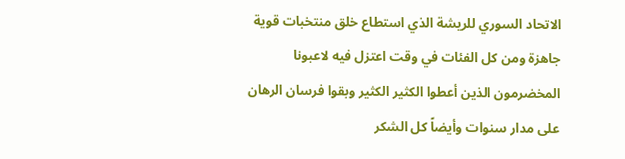الاتحاد السوري للريشة الذي استطاع خلق منتخبات قوية جاهزة ومن كل الفئات في وقت اعتزل فيه لاعبونا المخضرمون الذين أعطوا الكثير الكثير وبقوا فرسان الرهان على مدار سنوات وأيضاً كل الشكر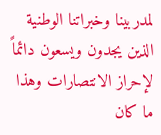لمدربينا وخبراتنا الوطنية الذين يجدون ويسعون دائماً لإحراز الانتصارات وهذا ما كان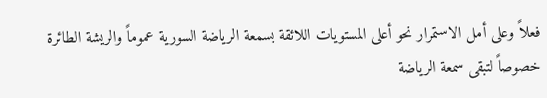فعلاً وعلى أمل الاستمرار نحو أعلى المستويات اللائقة بسمعة الرياضة السورية عموماً والريشة الطائرة خصوصاً لتبقى سمعة الرياضة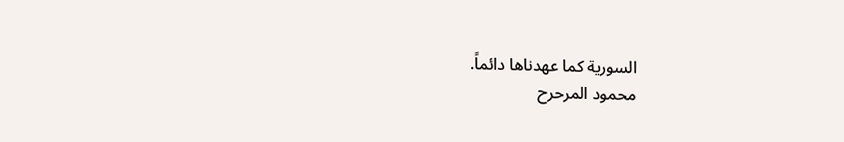السورية كما عهدناها دائماً.
محمود المرحرح